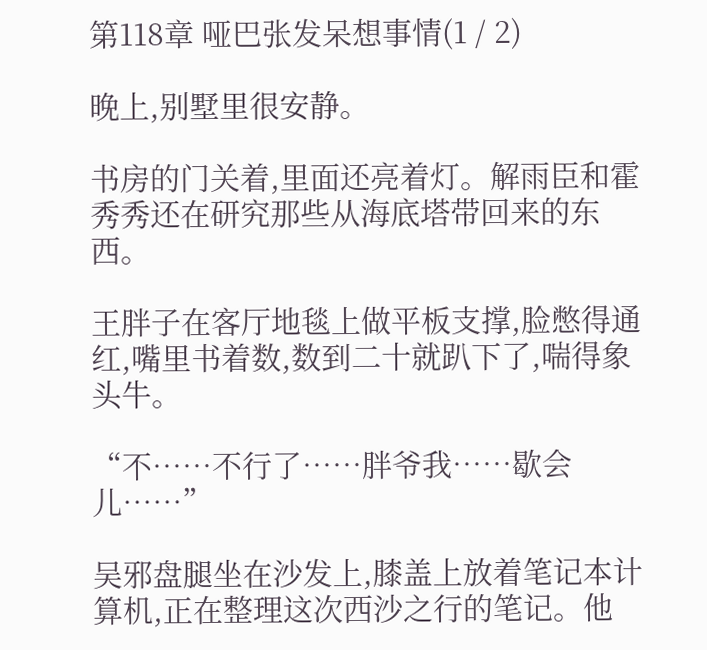第118章 哑巴张发呆想事情(1 / 2)

晚上,别墅里很安静。

书房的门关着,里面还亮着灯。解雨臣和霍秀秀还在研究那些从海底塔带回来的东西。

王胖子在客厅地毯上做平板支撑,脸憋得通红,嘴里书着数,数到二十就趴下了,喘得象头牛。

“不……不行了……胖爷我……歇会儿……”

吴邪盘腿坐在沙发上,膝盖上放着笔记本计算机,正在整理这次西沙之行的笔记。他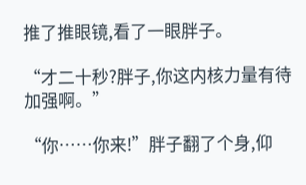推了推眼镜,看了一眼胖子。

“才二十秒?胖子,你这内核力量有待加强啊。”

“你……你来!”胖子翻了个身,仰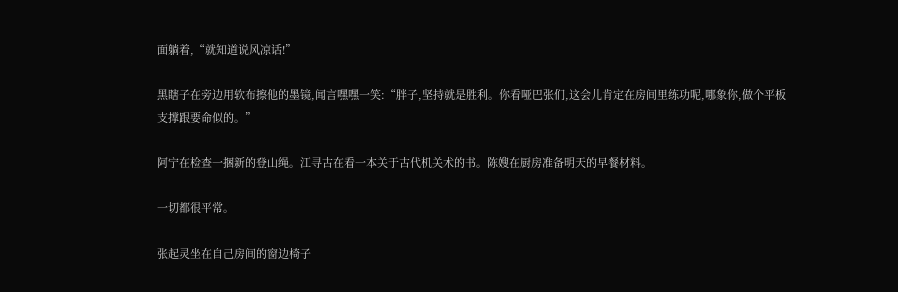面躺着,“就知道说风凉话!”

黑瞎子在旁边用软布擦他的墨镜,闻言嘿嘿一笑:“胖子,坚持就是胜利。你看哑巴张们,这会儿肯定在房间里练功呢,哪象你,做个平板支撑跟要命似的。”

阿宁在检查一捆新的登山绳。江寻古在看一本关于古代机关术的书。陈嫂在厨房准备明天的早餐材料。

一切都很平常。

张起灵坐在自己房间的窗边椅子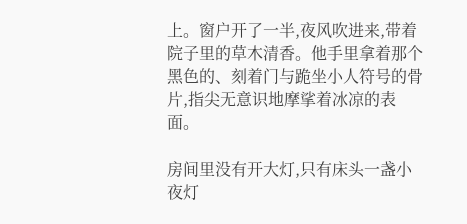上。窗户开了一半,夜风吹进来,带着院子里的草木清香。他手里拿着那个黑色的、刻着门与跪坐小人符号的骨片,指尖无意识地摩挲着冰凉的表面。

房间里没有开大灯,只有床头一盏小夜灯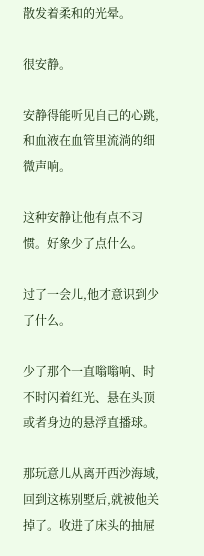散发着柔和的光晕。

很安静。

安静得能听见自己的心跳,和血液在血管里流淌的细微声响。

这种安静让他有点不习惯。好象少了点什么。

过了一会儿,他才意识到少了什么。

少了那个一直嗡嗡响、时不时闪着红光、悬在头顶或者身边的悬浮直播球。

那玩意儿从离开西沙海域,回到这栋别墅后,就被他关掉了。收进了床头的抽屉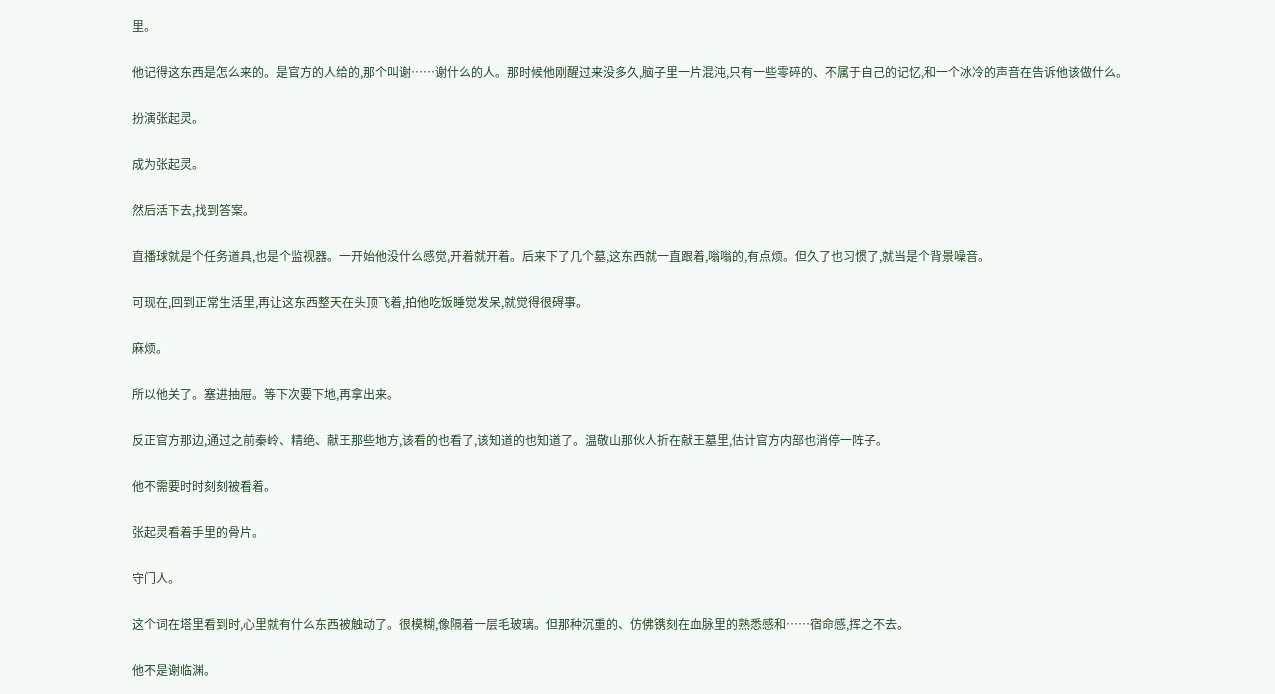里。

他记得这东西是怎么来的。是官方的人给的,那个叫谢……谢什么的人。那时候他刚醒过来没多久,脑子里一片混沌,只有一些零碎的、不属于自己的记忆,和一个冰冷的声音在告诉他该做什么。

扮演张起灵。

成为张起灵。

然后活下去,找到答案。

直播球就是个任务道具,也是个监视器。一开始他没什么感觉,开着就开着。后来下了几个墓,这东西就一直跟着,嗡嗡的,有点烦。但久了也习惯了,就当是个背景噪音。

可现在,回到正常生活里,再让这东西整天在头顶飞着,拍他吃饭睡觉发呆,就觉得很碍事。

麻烦。

所以他关了。塞进抽屉。等下次要下地,再拿出来。

反正官方那边,通过之前秦岭、精绝、献王那些地方,该看的也看了,该知道的也知道了。温敬山那伙人折在献王墓里,估计官方内部也消停一阵子。

他不需要时时刻刻被看着。

张起灵看着手里的骨片。

守门人。

这个词在塔里看到时,心里就有什么东西被触动了。很模糊,像隔着一层毛玻璃。但那种沉重的、仿佛镌刻在血脉里的熟悉感和……宿命感,挥之不去。

他不是谢临渊。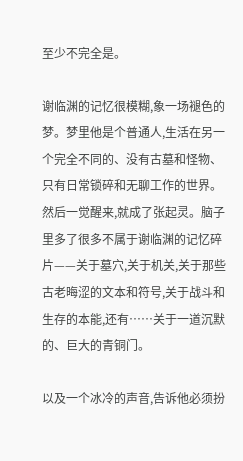至少不完全是。

谢临渊的记忆很模糊,象一场褪色的梦。梦里他是个普通人,生活在另一个完全不同的、没有古墓和怪物、只有日常锁碎和无聊工作的世界。然后一觉醒来,就成了张起灵。脑子里多了很多不属于谢临渊的记忆碎片——关于墓穴,关于机关,关于那些古老晦涩的文本和符号,关于战斗和生存的本能,还有……关于一道沉默的、巨大的青铜门。

以及一个冰冷的声音,告诉他必须扮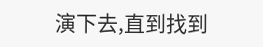演下去,直到找到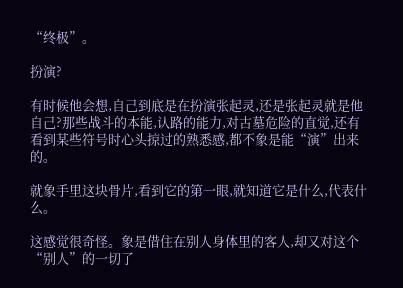“终极”。

扮演?

有时候他会想,自己到底是在扮演张起灵,还是张起灵就是他自己?那些战斗的本能,认路的能力,对古墓危险的直觉,还有看到某些符号时心头掠过的熟悉感,都不象是能“演”出来的。

就象手里这块骨片,看到它的第一眼,就知道它是什么,代表什么。

这感觉很奇怪。象是借住在别人身体里的客人,却又对这个“别人”的一切了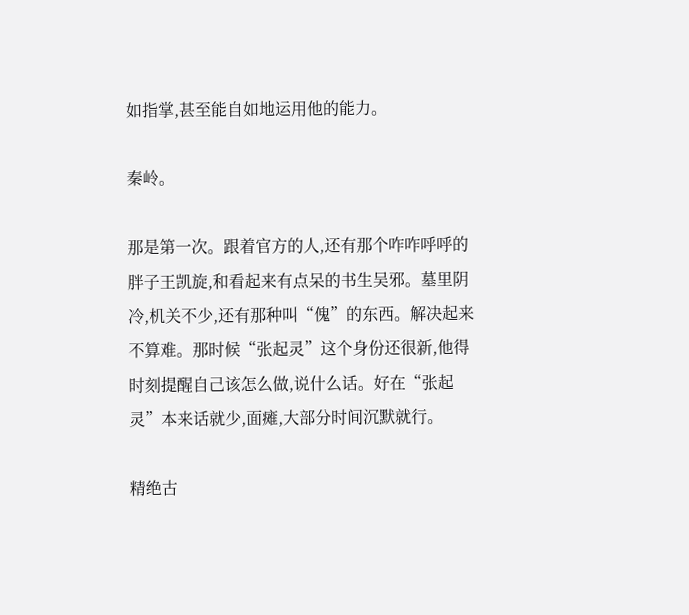如指掌,甚至能自如地运用他的能力。

秦岭。

那是第一次。跟着官方的人,还有那个咋咋呼呼的胖子王凯旋,和看起来有点呆的书生吴邪。墓里阴冷,机关不少,还有那种叫“傀”的东西。解决起来不算难。那时候“张起灵”这个身份还很新,他得时刻提醒自己该怎么做,说什么话。好在“张起灵”本来话就少,面瘫,大部分时间沉默就行。

精绝古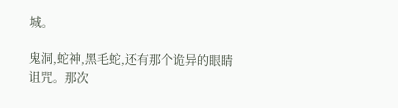城。

鬼洞,蛇神,黑毛蛇,还有那个诡异的眼睛诅咒。那次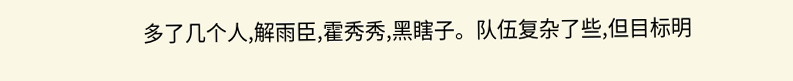多了几个人,解雨臣,霍秀秀,黑瞎子。队伍复杂了些,但目标明